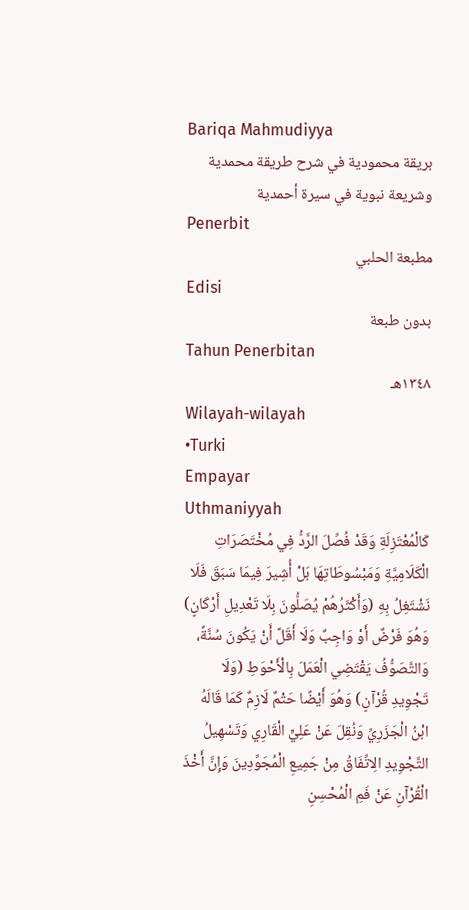Bariqa Mahmudiyya
بريقة محمودية في شرح طريقة محمدية وشريعة نبوية في سيرة أحمدية
Penerbit
مطبعة الحلبي
Edisi
بدون طبعة
Tahun Penerbitan
١٣٤٨هـ
Wilayah-wilayah
•Turki
Empayar
Uthmaniyyah
كَالْمُعْتَزِلَةِ وَقَدْ فُصِّلَ الرَّدُّ فِي مُخْتَصَرَاتِ الْكَلَامِيَّةِ وَمَبْسُوطَاتِهَا بَلْ أُشِيرَ فِيمَا سَبَقَ فَلَا نَشْتَغِلُ بِهِ (وَأَكْثَرُهُمْ يُصَلُّونَ بِلَا تَعْدِيلِ أَرْكَانٍ) وَهُوَ فَرْضٌ أَوْ وَاجِبٌ وَلَا أَقَلَّ أَنْ يَكُونَ سُنَّةً، وَالتَّصَوُّفُ يَقْتَضِي الْعَمَلَ بِالْأَحْوَطِ (وَلَا تَجْوِيدِ قُرْآنٍ) وَهُوَ أَيْضًا حَتْمٌ لَازِمٌ كَمَا قَالَهُ ابْنُ الْجَزَرِيِّ وَنُقِلَ عَنْ عَلِيٍّ الْقَارِي وَتَسْهِيلُ التَّجْوِيدِ الِاتِّفَاقُ مِنْ جَمِيعِ الْمُجَوِّدِينَ وَإِنَّ أَخْذَ الْقُرْآنِ عَنْ فَمِ الْمُحْسِنِ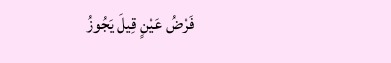فَرْضُ عَيْنٍ قِيلَ يَجُوزُ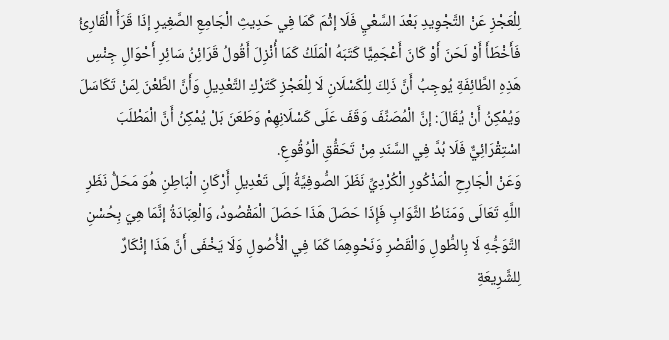لِلْعَجْزِ عَنْ التَّجْوِيدِ بَعْدَ السَّعْيِ فَلَا إثْمَ كَمَا فِي حَدِيثِ الْجَامِعِ الصَّغِيرِ إذَا قَرَأَ الْقَارِئُ فَأَخْطَأَ أَوْ لَحَنَ أَوْ كَانَ أَعْجَمِيًّا كَتَبَهُ الْمَلَكُ كَمَا أُنْزِلَ أَقُولُ قَرَائِنُ سَائِرِ أَحْوَالِ جِنْسِ هَذِهِ الطَّائِفَةِ يُوجِبُ أَنَّ ذَلِكَ لِلْكَسْلَانِ لَا لِلْعَجْزِ كَتَرْكِ التَّعْدِيلِ وَأَنَّ الطَّعْنَ لِمَنْ تَكَاسَلَ وَيُمْكِنُ أَنْ يُقَالَ: إنَّ الْمُصَنِّفَ وَقَفَ عَلَى كَسْلَانِهِمْ وَطَعَنَ بَلْ يُمْكِنُ أَنَّ الْمَطْلَبَ اسْتِقْرَائِيٌّ فَلَا بُدَّ فِي السَّنَدِ مِنْ تَحَقُّقِ الْوُقُوعِ.
وَعَنْ الْجَارِحِ الْمَذْكُورِ الْكُرْدِيِّ نَظَرَ الصُّوفِيَّةُ إلَى تَعْدِيلِ أَرْكَانِ الْبَاطِنِ هُوَ مَحَلُّ نَظَرِ اللَّهِ تَعَالَى وَمَنَاطُ الثَّوَابِ فَإِذَا حَصَلَ هَذَا حَصَلَ الْمَقْصُودُ، وَالْعِبَادَةُ إنَّمَا هِيَ بِحُسْنِ التَّوَجُّهِ لَا بِالطُّولِ وَالْقَصْرِ وَنَحْوِهِمَا كَمَا فِي الْأُصُولِ وَلَا يَخْفَى أَنَّ هَذَا إنْكَارٌ لِلشَّرِيعَةِ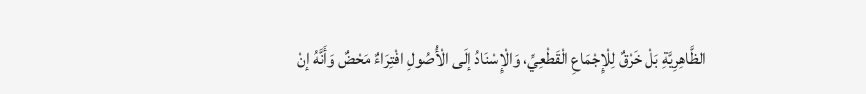الظَّاهِرِيَّةِ بَلْ خَرْقٌ لِلْإِجْمَاعِ الْقَطْعِيِّ، وَالْإِسْنَادُ إلَى الْأُصُولِ افْتِرَاءٌ مَحْضٌ وَأَنَّهُ إنْ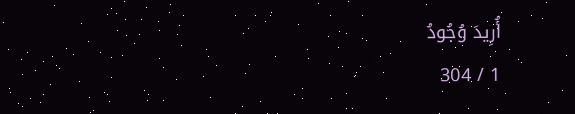أُرِيدَ وُجُودُ
1 / 304